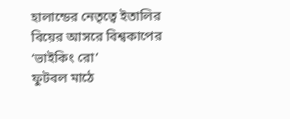হালান্ডের নেতৃত্বে ইতালির বিয়ের আসরে বিশ্বকাপের ‘ভাইকিং রো’
ফুটবল মাঠে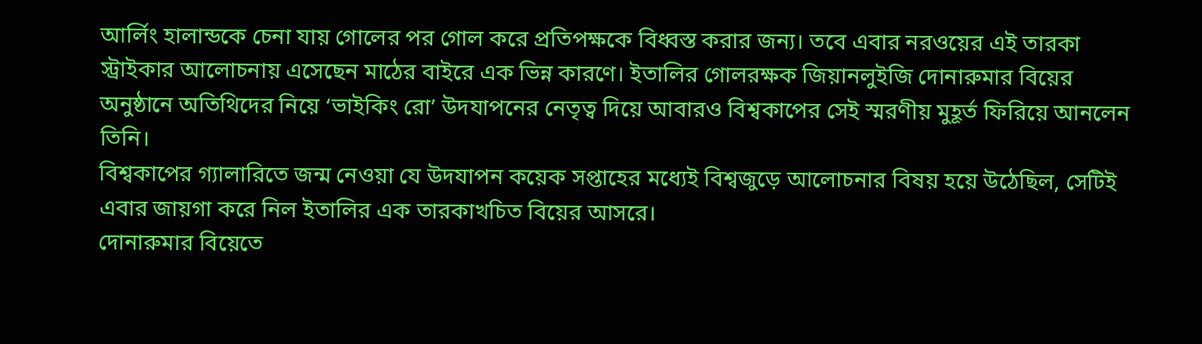আর্লিং হালান্ডকে চেনা যায় গোলের পর গোল করে প্রতিপক্ষকে বিধ্বস্ত করার জন্য। তবে এবার নরওয়ের এই তারকা স্ট্রাইকার আলোচনায় এসেছেন মাঠের বাইরে এক ভিন্ন কারণে। ইতালির গোলরক্ষক জিয়ানলুইজি দোনারুমার বিয়ের অনুষ্ঠানে অতিথিদের নিয়ে ‘ভাইকিং রো’ উদযাপনের নেতৃত্ব দিয়ে আবারও বিশ্বকাপের সেই স্মরণীয় মুহূর্ত ফিরিয়ে আনলেন তিনি।
বিশ্বকাপের গ্যালারিতে জন্ম নেওয়া যে উদযাপন কয়েক সপ্তাহের মধ্যেই বিশ্বজুড়ে আলোচনার বিষয় হয়ে উঠেছিল, সেটিই এবার জায়গা করে নিল ইতালির এক তারকাখচিত বিয়ের আসরে।
দোনারুমার বিয়েতে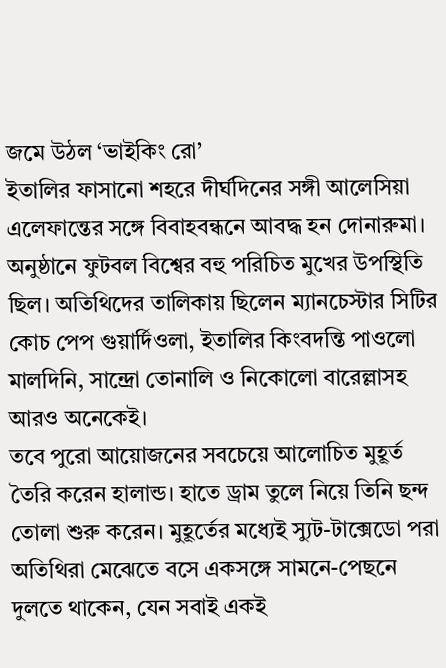জমে উঠল ‘ভাইকিং রো’
ইতালির ফাসানো শহরে দীর্ঘদিনের সঙ্গী আলেসিয়া এলেফান্তের সঙ্গে বিবাহবন্ধনে আবদ্ধ হন দোনারুমা। অনুষ্ঠানে ফুটবল বিশ্বের বহু পরিচিত মুখের উপস্থিতি ছিল। অতিথিদের তালিকায় ছিলেন ম্যানচেস্টার সিটির কোচ পেপ গুয়ার্দিওলা, ইতালির কিংবদন্তি পাওলো মালদিনি, সান্দ্রো তোনালি ও নিকোলো বারেল্লাসহ আরও অনেকেই।
তবে পুরো আয়োজনের সবচেয়ে আলোচিত মুহূর্ত তৈরি করেন হালান্ড। হাতে ড্রাম তুলে নিয়ে তিনি ছন্দ তোলা শুরু করেন। মুহূর্তের মধ্যেই স্যুট-টাক্সেডো পরা অতিথিরা মেঝেতে বসে একসঙ্গে সামনে-পেছনে দুলতে থাকেন, যেন সবাই একই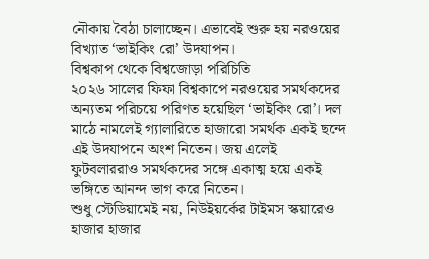নৌকায় বৈঠা চালাচ্ছেন। এভাবেই শুরু হয় নরওয়ের বিখ্যাত ‘ভাইকিং রো’ উদযাপন।
বিশ্বকাপ থেকে বিশ্বজোড়া পরিচিতি
২০২৬ সালের ফিফা বিশ্বকাপে নরওয়ের সমর্থকদের অন্যতম পরিচয়ে পরিণত হয়েছিল ‘ভাইকিং রো’। দল মাঠে নামলেই গ্যালারিতে হাজারো সমর্থক একই ছন্দে এই উদযাপনে অংশ নিতেন। জয় এলেই ফুটবলাররাও সমর্থকদের সঙ্গে একাত্ম হয়ে একই ভঙ্গিতে আনন্দ ভাগ করে নিতেন।
শুধু স্টেডিয়ামেই নয়, নিউইয়র্কের টাইমস স্কয়ারেও হাজার হাজার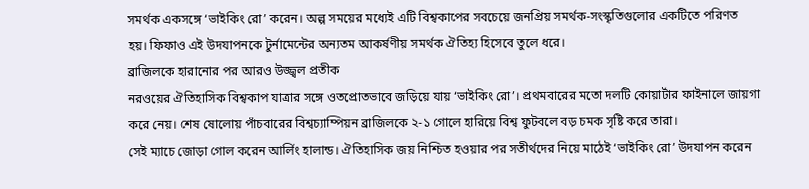সমর্থক একসঙ্গে ‘ভাইকিং রো’ করেন। অল্প সময়ের মধ্যেই এটি বিশ্বকাপের সবচেয়ে জনপ্রিয় সমর্থক-সংস্কৃতিগুলোর একটিতে পরিণত হয়। ফিফাও এই উদযাপনকে টুর্নামেন্টের অন্যতম আকর্ষণীয় সমর্থক ঐতিহ্য হিসেবে তুলে ধরে।
ব্রাজিলকে হারানোর পর আরও উজ্জ্বল প্রতীক
নরওয়ের ঐতিহাসিক বিশ্বকাপ যাত্রার সঙ্গে ওতপ্রোতভাবে জড়িয়ে যায় ‘ভাইকিং রো’। প্রথমবারের মতো দলটি কোয়ার্টার ফাইনালে জায়গা করে নেয়। শেষ ষোলোয় পাঁচবারের বিশ্বচ্যাম্পিয়ন ব্রাজিলকে ২-১ গোলে হারিয়ে বিশ্ব ফুটবলে বড় চমক সৃষ্টি করে তারা।
সেই ম্যাচে জোড়া গোল করেন আর্লিং হালান্ড। ঐতিহাসিক জয় নিশ্চিত হওয়ার পর সতীর্থদের নিয়ে মাঠেই ‘ভাইকিং রো’ উদযাপন করেন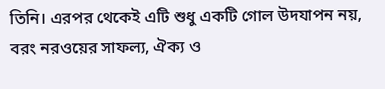তিনি। এরপর থেকেই এটি শুধু একটি গোল উদযাপন নয়, বরং নরওয়ের সাফল্য, ঐক্য ও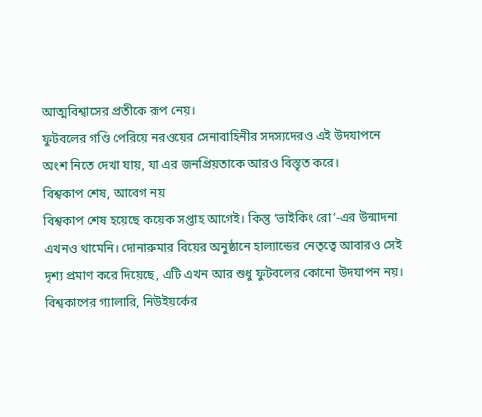আত্মবিশ্বাসের প্রতীকে রূপ নেয়।
ফুটবলের গণ্ডি পেরিয়ে নরওয়ের সেনাবাহিনীর সদস্যদেরও এই উদযাপনে অংশ নিতে দেখা যায়, যা এর জনপ্রিয়তাকে আরও বিস্তৃত করে।
বিশ্বকাপ শেষ, আবেগ নয়
বিশ্বকাপ শেষ হয়েছে কয়েক সপ্তাহ আগেই। কিন্তু ‘ভাইকিং রো’-এর উন্মাদনা এখনও থামেনি। দোনারুমার বিয়ের অনুষ্ঠানে হাল্যান্ডের নেতৃত্বে আবারও সেই দৃশ্য প্রমাণ করে দিয়েছে, এটি এখন আর শুধু ফুটবলের কোনো উদযাপন নয়।
বিশ্বকাপের গ্যালারি, নিউইয়র্কের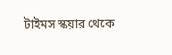টাইমস স্কয়ার থেকে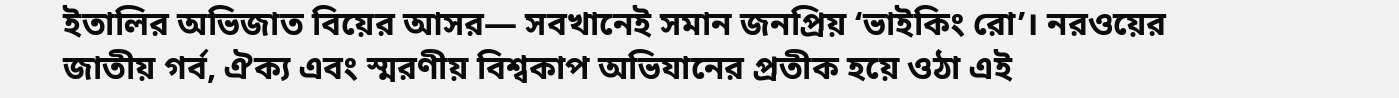ইতালির অভিজাত বিয়ের আসর— সবখানেই সমান জনপ্রিয় ‘ভাইকিং রো’। নরওয়ের জাতীয় গর্ব, ঐক্য এবং স্মরণীয় বিশ্বকাপ অভিযানের প্রতীক হয়ে ওঠা এই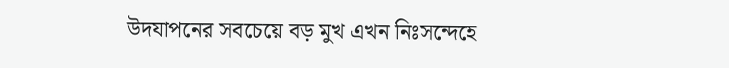উদযাপনের সবচেয়ে বড় মুখ এখন নিঃসন্দেহে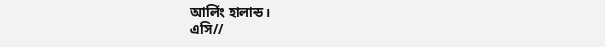আর্লিং হালান্ড।
এসি//